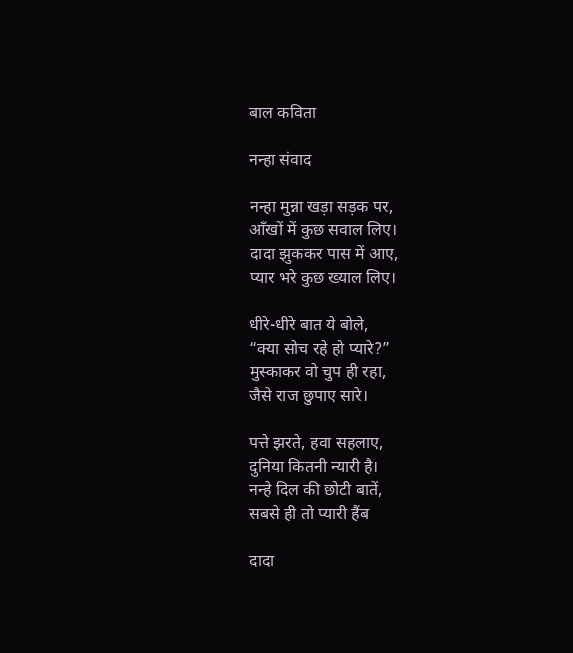बाल कविता

नन्हा संवाद

नन्हा मुन्ना खड़ा सड़क पर,
आँखों में कुछ सवाल लिए।
दादा झुककर पास में आए,
प्यार भरे कुछ ख्याल लिए।

धीरे-धीरे बात ये बोले,
“क्या सोच रहे हो प्यारे?”
मुस्काकर वो चुप ही रहा,
जैसे राज छुपाए सारे।

पत्ते झरते, हवा सहलाए,
दुनिया कितनी न्यारी है।
नन्हे दिल की छोटी बातें,
सबसे ही तो प्यारी हैंब

दादा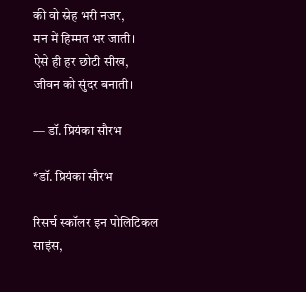की वो स्नेह भरी नजर,
मन में हिम्मत भर जाती।
ऐसे ही हर छोटी सीख,
जीवन को सुंदर बनाती।

— डॉ. प्रियंका सौरभ

*डॉ. प्रियंका सौरभ

रिसर्च स्कॉलर इन पोलिटिकल साइंस,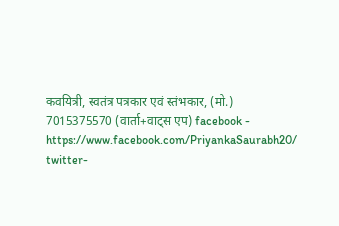कवयित्री, स्वतंत्र पत्रकार एवं स्तंभकार, (मो.) 7015375570 (वार्ता+वाट्स एप) facebook - https://www.facebook.com/PriyankaSaurabh20/ twitter-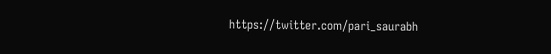https://twitter.com/pari_saurabh